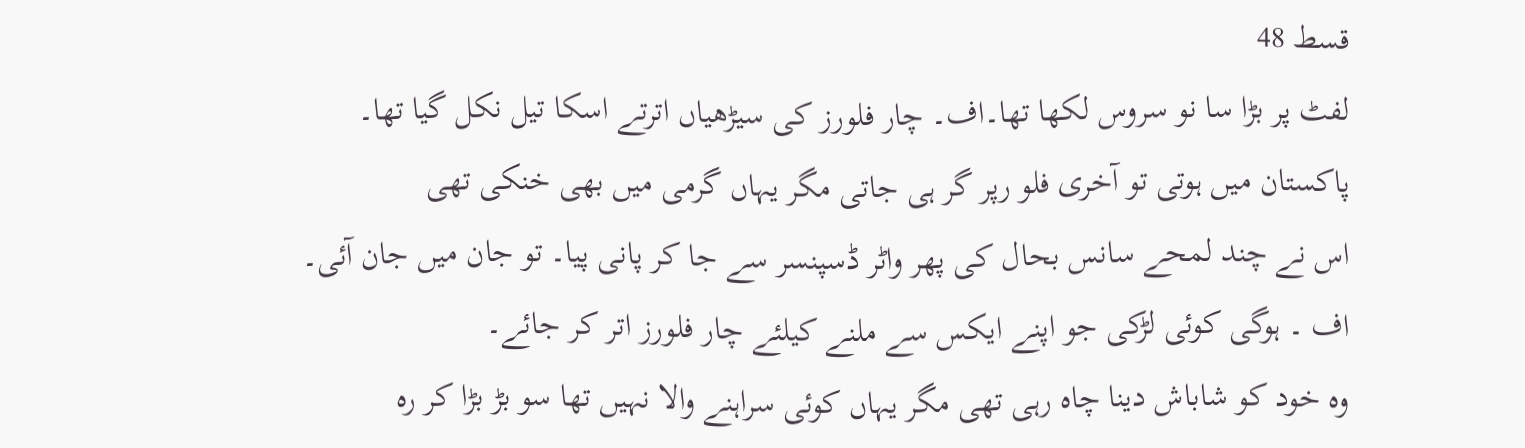قسط 48
لفٹ پر بڑا سا نو سروس لکھا تھا۔اف۔ چار فلورز کی سیڑھیاں اترتے اسکا تیل نکل گیا تھا۔ پاکستان میں ہوتی تو آخری فلو رپر گر ہی جاتی مگر یہاں گرمی میں بھی خنکی تھی
اس نے چند لمحے سانس بحال کی پھر واٹر ڈسپنسر سے جا کر پانی پیا۔ تو جان میں جان آئی۔
اف ۔ ہوگی کوئی لڑکی جو اپنے ایکس سے ملنے کیلئے چار فلورز اتر کر جائے۔
وہ خود کو شاباش دینا چاہ رہی تھی مگر یہاں کوئی سراہنے والا نہیں تھا سو بڑ بڑا کر رہ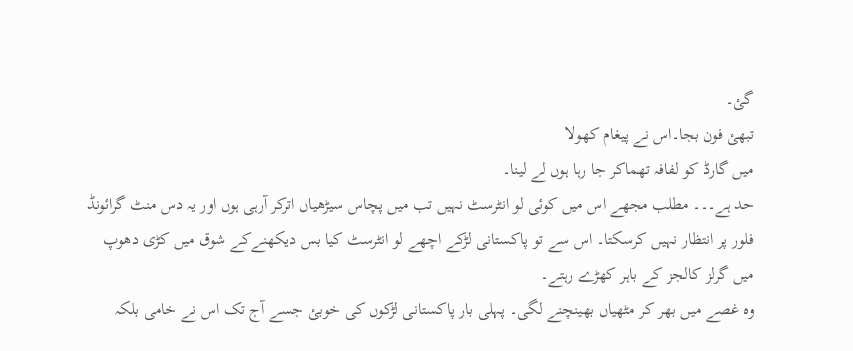گئ۔
تبھئ فون بجا۔اس نے پیغام کھولا
میں گارڈ کو لفافہ تھماکر جا رہا ہوں لے لینا۔
حد ہے۔۔۔ مطلب مجھے اس میں کوئی لو انٹرسٹ نہیں تب میں پچاس سیڑھیاں اترکر آرہی ہوں اور یہ دس منٹ گرائونڈ فلور پر انتظار نہیں کرسکتا۔ اس سے تو پاکستانی لڑکے اچھے لو انٹرسٹ کیا بس دیکھنےکے شوق میں کڑی دھوپ میں گرلز کالجز کے باہر کھڑے رہتے۔
وہ غصے میں بھر کر مٹھیاں بھینچنے لگی۔ پہلی بار پاکستانی لڑکوں کی خوبئ جسے آج تک اس نے خامی بلکہ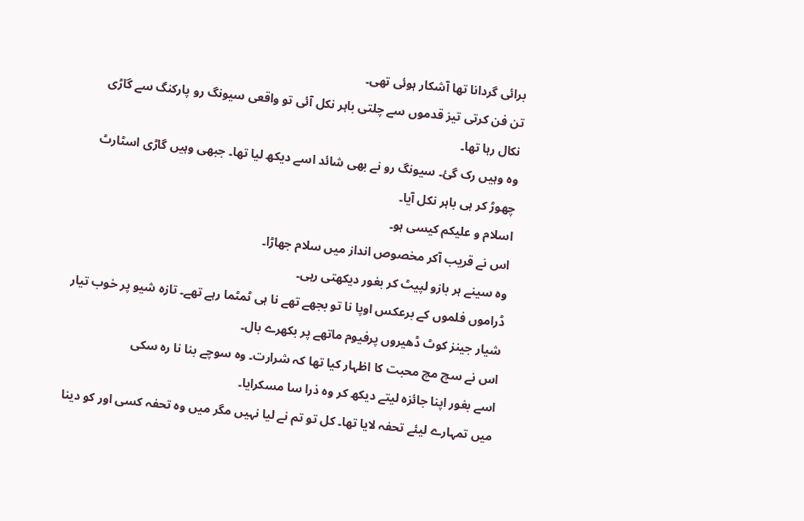برائی گردانا تھا آشکار ہوئی تھی۔
تن فن کرتی تیز قدموں سے چلتی باہر نکل آئی تو واقعی سیونگ رو پارکنگ سے گاڑی نکال رہا تھا۔
وہ وہیں رک گئ۔ سیونگ رو نے بھی شائد اسے دیکھ لیا تھا۔ جبھی وہیں گاڑی اسٹارٹ چھوڑ کر ہی باہر نکل آیا۔
اسلام و علیکم کیسی ہو۔
اس نے قریب آکر مخصوص انداز میں سلام جھاڑا۔
وہ سینے ہر بازو لپیٹ کر بغور دیکھتی رہی۔
ڈراموں فلموں کے برعکس اوپا نا تو بجھے تھے نا ہی ٹمٹما رہے تھے۔ تازہ شیو پر خوب تیار شیار جینز کوٹ ڈھیروں پرفیوم ماتھے پر بکھرے بال۔
اس نے سچ مچ محبت کا اظہار کیا تھا کہ شرارت۔ وہ سوچے بنا نا رہ سکی
اسے بغور اپنا جائزہ لیتے دیکھ کر وہ ذرا سا مسکرایا۔
میں تمہارے لیئے تحفہ لایا تھا۔ کل تو تم نے لیا نہیں مگر میں وہ تحفہ کسی اور کو دینا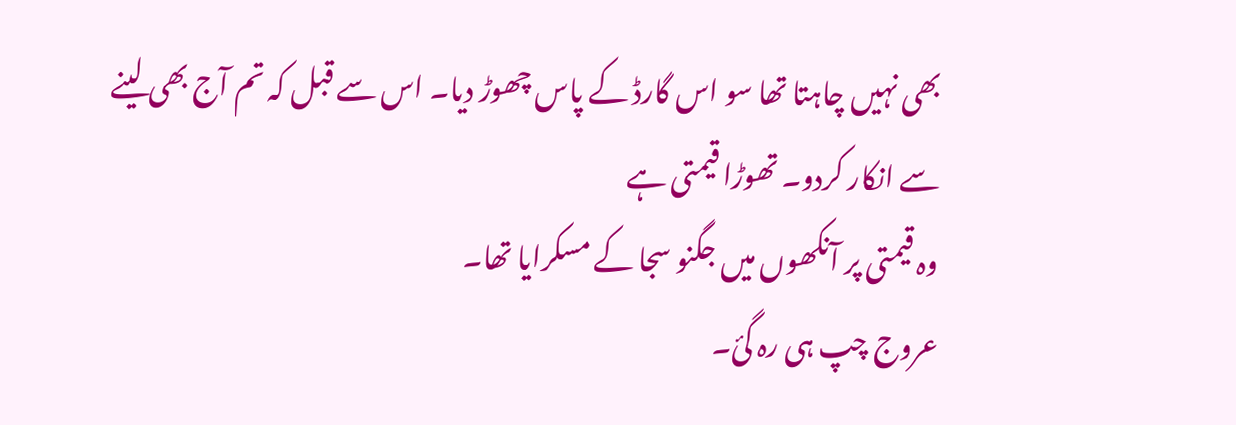بھی نہیں چاہتا تھا سو اس گارڈ کے پاس چھوڑ دیا۔ اس سے قبل کہ تم آج بھی لینے سے انکار کردو۔ تھوڑا قیمتی ہے
وہ قیمتی پر آنکھوں میں جگنو سجا کے مسکرایا تھا۔
عروج چپ ہی رہ گئ۔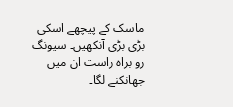ماسک کے پیچھے اسکی بڑی بڑی آنکھیں۔ سیونگ رو براہ راست ان میں جھانکنے لگا۔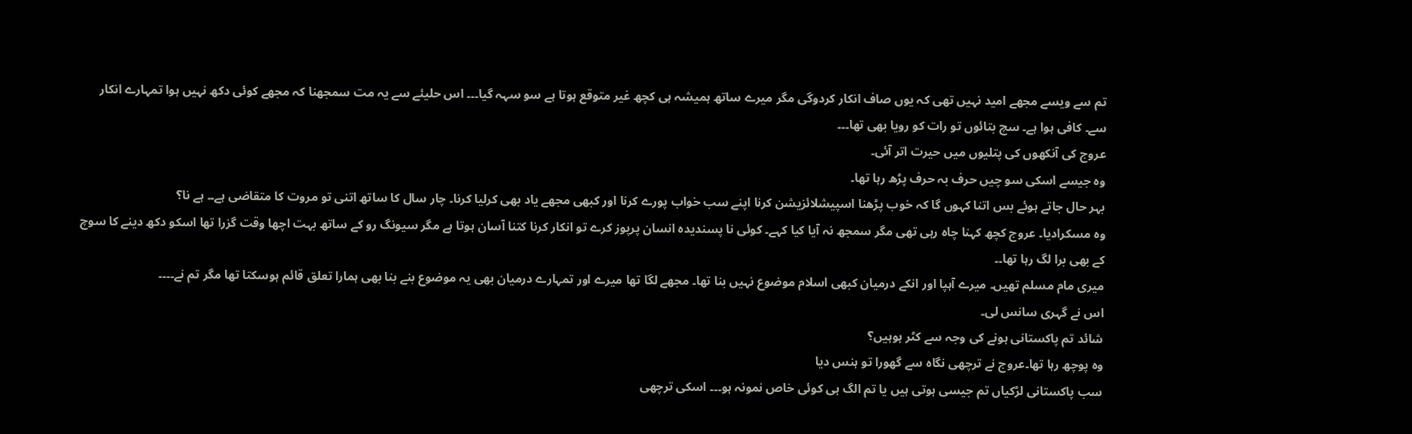تم سے ویسے مجھے امید نہیں تھی کہ یوں صاف انکار کردوگی مگر میرے ساتھ ہمیشہ ہی کچھ غیر متوقع ہوتا ہے سو سہہ گیا۔۔۔ اس حلیئے سے یہ مت سمجھنا کہ مجھے کوئی دکھ نہیں ہوا تمہارے انکار سے۔ کافی ہوا ہے۔ سچ بتائوں تو رات کو رویا بھی تھا۔۔۔
عروج کی آنکھوں کی پتلیوں میں حیرت اتر آئی۔
وہ جیسے اسکی سو چیں حرف بہ حرف پڑھ رہا تھا۔
بہر حال جاتے ہوئے بس اتنا کہوں گا کہ خوب پڑھنا اسپیشلائزیشن کرنا اپنے سب خواب پورے کرنا اور کبھی مجھے یاد بھی کرلیا کرنا۔ چار سال کا ساتھ اتنی تو مروت کا متقاضی ہے۔۔ ہے نا؟
وہ مسکرادیا۔ عروج کچھ کہنا چاہ رہی تھی مگر سمجھ نہ آیا کیا کہے۔ کوئی نا پسندیدہ انسان پرپوز کرے تو انکار کرنا کتنا آسان ہوتا ہے مگر سیونگ رو کے ساتھ بہت اچھا وقت گزرا تھا اسکو دکھ دینے کا سوچ کے بھی برا لگ رہا تھا۔۔
میری مام مسلم تھیں۔ میرے آہپا اور انکے درمیان کبھی اسلام موضوع نہیں بنا تھا۔ مجھے لگا تھا میرے اور تمہارے درمیان بھی یہ موضوع بنے بنا بھی ہمارا تعلق قائم ہوسکتا تھا مگر تم نے۔۔۔۔
اس نے گہری سانس لی۔
شائد تم پاکستانی ہونے کی وجہ سے کٹر ہوہیں؟
وہ پوچھ رہا تھا۔عروج نے ترچھی نگاہ سے گھورا تو ہنس دیا
سب پاکستانی لڑکیاں تم جیسی ہوتی ہیں یا تم الگ ہی کوئی خاص نمونہ ہو۔۔۔ اسکی ترچھی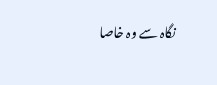نگاہ سے وہ خاصا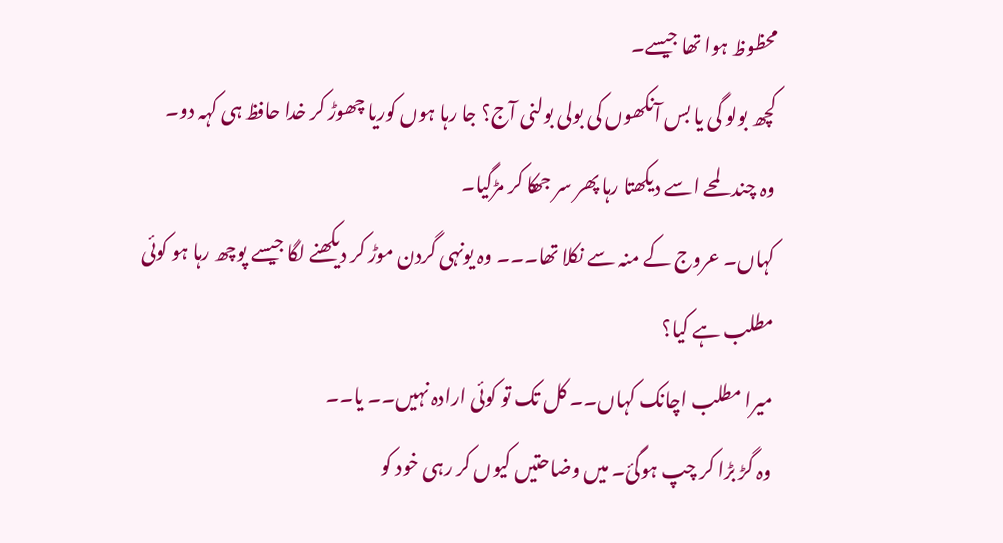محظوظ ہوا تھا جیسے۔
کچھ بولو گی یا بس آنکھوں کی بولی بولنی آج؟ جا رہا ہوں کوریا چھوڑ کر خدا حافظ ہی کہہ دو۔
وہ چند لمحے اسے دیکھتا رہا پھر سر جھکا کر مڑگیا۔
کہاں۔ عروج کے منہ سے نکلا تھا۔۔۔ وہ یونہی گردن موڑ کر دیکھنے لگا جیسے پوچھ رہا ہو کوئی مطلب ہے کیا؟
میرا مطلب اچانک کہاں۔۔ کل تک تو کوئی ارادہ نہیں۔۔ یا۔۔
وہ گڑ بڑا کر چپ ہوگئ۔ میں وضاحتیں کیوں کر رہی خود کو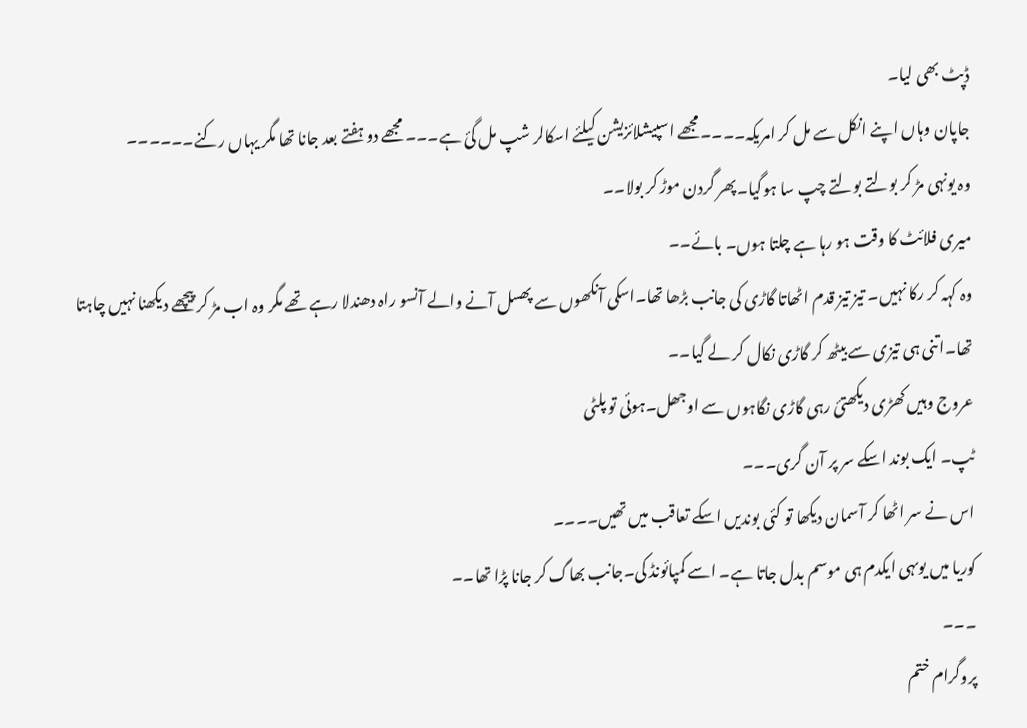ڈپٹ بھی لیا۔
جاپان وہاں اپنے انکل سے مل کر امریکہ۔۔۔۔مجھے اسپیشلائزیشن کیلئے اسکالر شپ مل گئ ہے۔۔۔ مجھے دو ہفتے بعد جانا تھا مگر یہاں رکنے۔۔۔۔۔۔
وہ یونہی مڑ کر بولتے بولتے چپ سا ہوگیا۔پھر گردن موڑ کر بولا۔۔
میری فلائٹ کا وقت ہو رہا ہے چلتا ہوں۔ بائے۔۔
وہ کہہ کر رکا نہیں۔ تیز تیز قدم اٹھاتا گاڑی کی جانب بڑھا تھا۔اسکی آنکھوں سے پھسل آنے والے آنسو راہ دھندلا رہے تھے مگر وہ اب مڑ کر پیچھے دیکھنا نہیں چاہتا تھا۔اتنی ہی تیزی سے بیٹھ کر گاڑی نکال کر لے گیا۔۔
عروج وہیں کھڑی دیکھتئ رہی گاڑی نگاہوں سے اوجھل۔ہوئی تو پلٹی
ٹپ۔ ایک بوند اسکے سر پر آن گری۔۔۔
اس نے سر اٹھا کر آسمان دیکھا تو کئی بوندیں اسکے تعاقب میں تھیں۔۔۔۔
کوریا میں یوںہی ایکدم ہی موسم بدل جاتا ہے۔ اسے کمپائونڈ کی۔جانب بھاگ کر جانا پڑا تھا۔۔
۔۔۔
پروگرام ختم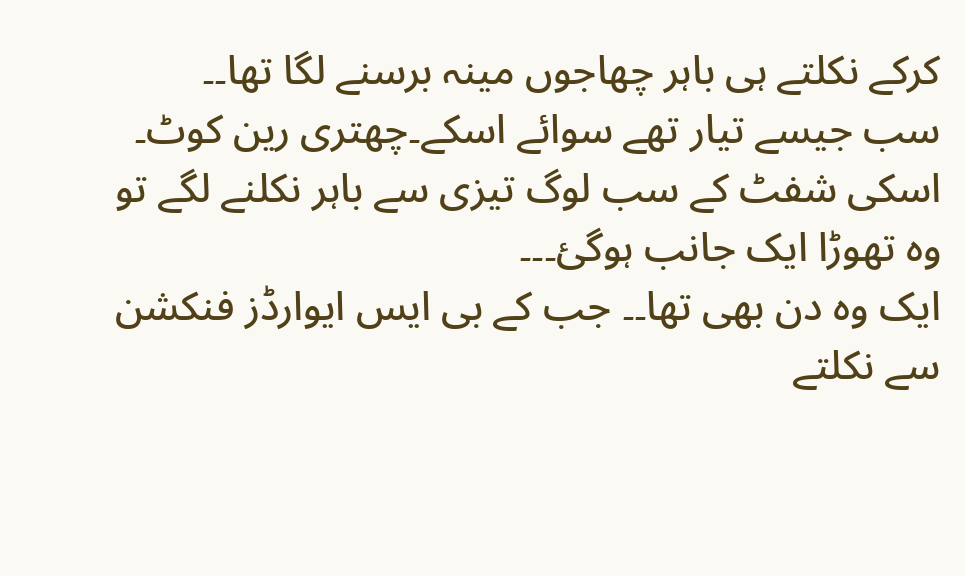کرکے نکلتے ہی باہر چھاجوں مینہ برسنے لگا تھا۔۔
سب جیسے تیار تھے سوائے اسکے۔چھتری رین کوٹ۔ اسکی شفٹ کے سب لوگ تیزی سے باہر نکلنے لگے تو وہ تھوڑا ایک جانب ہوگئ۔۔۔
ایک وہ دن بھی تھا۔۔ جب کے بی ایس ایوارڈز فنکشن سے نکلتے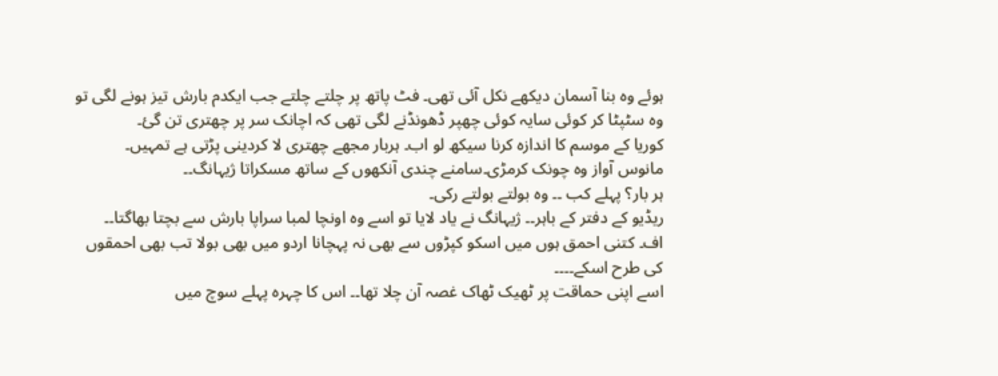ہوئے وہ بنا آسمان دیکھے نکل آئی تھی۔ فٹ پاتھ پر چلتے چلتے جب ایکدم بارش تیز ہونے لگی تو وہ سٹپٹا کر کوئی سایہ کوئی چھپر ڈھونڈنے لگی تھی کہ اچانک سر پر چھتری تن گئ۔
کوریا کے موسم کا اندازہ کرنا سیکھ لو اب۔ ہربار مجھے چھتری لا کردینی پڑتی ہے تمہیں۔
مانوس آواز وہ چونک کرمڑی۔سامنے چندی آنکھوں کے ساتھ مسکراتا ژیہانگ۔۔
ہر بار؟ پہلے کب ۔۔ وہ بولتے بولتے رکی۔
ریڈیو کے دفتر کے باہر۔۔ ژیہانگ نے یاد لایا تو اسے وہ اونچا لمبا سراپا بارش سے بچتا بھاگتا۔۔
اف۔ کتنی احمق ہوں میں اسکو کپڑوں سے بھی نہ پہچانا اردو میں بھی بولا تب بھی احمقوں کی طرح اسکے۔۔۔۔
اسے اپنی حماقت پر ٹھیک ٹھاک غصہ آن چلا تھا۔۔ اس کا چہرہ پہلے سوچ میں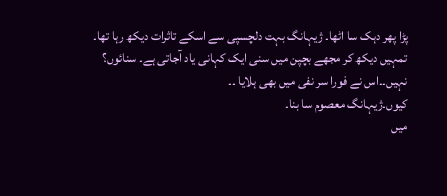پڑا پھر دہک سا اٹھا۔ ژیہانگ بہت دلچسپی سے اسکے تاثرات دیکھ رہا تھا۔
تمہیں دیکھ کر مجھے بچپن میں سنی ایک کہانی یاد آجاتی ہے۔ سنائوں؟
نہیں۔۔اس نے فورا سر نفی میں بھی ہلایا ۔۔
کیوں۔ژیہانگ معصوم سا بنا۔
میں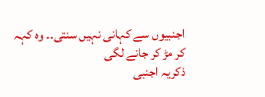اجنبیوں سے کہانی نہیں سنتی۔۔ وہ کہہ کر مڑ کر جانے لگی
ذکریہ اجنبی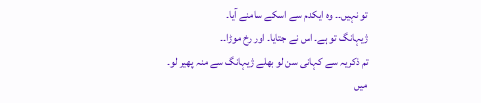تو نہیں۔۔ وہ ایکدم سے اسکے سامنے آیا۔
ژیہانگ تو ہے۔ اس نے جتایا۔ اور رخ موڑا۔۔
تم ذکریہ سے کہانی سن لو بھلے ژیہانگ سے منہ پھیر لو۔
میں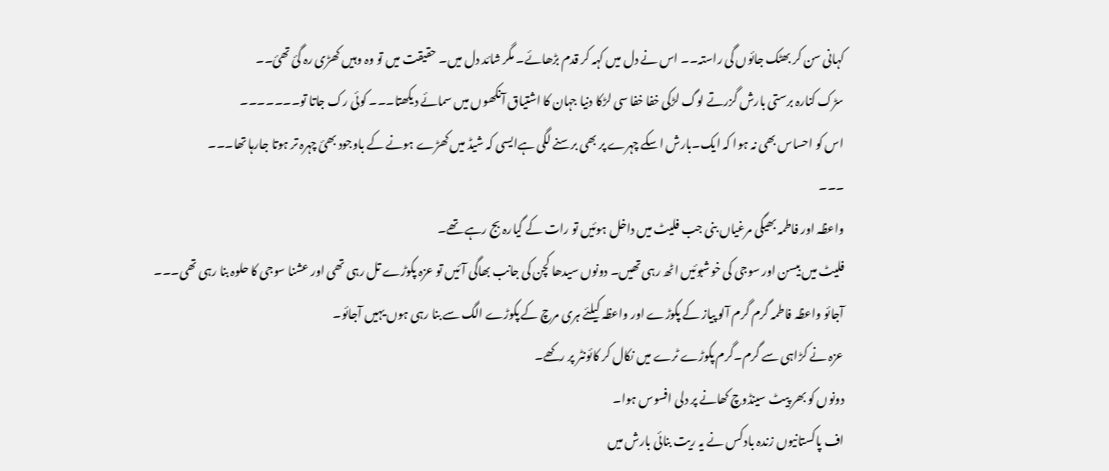کہانی سن کر بھٹک جائوں گی راستہ۔۔ اس نے دل میں کہہ کر قدم بڑھائے۔ مگر شائد دل میں۔ حقیقت میں تو وہ وہیں کھڑی رہ گئ تھئ۔۔
سڑک کنارہ برستی بارش گزرتے لوگ لڑکی خفا خفا سی لڑکا دنیا جہان کا اشتیاق آنکھوں میں سمائے دیکھتا۔۔۔ کوئی رک جاتا تو۔۔۔۔۔۔۔
اس کو احساس بھی نہ ہوا کہ ایک۔بارش اسکے چہرے پر بھی برسنے لگی ہےایسی کہ شیڈ میں کھڑے ہونے کے باوجود بھئ چہرہ تر ہوتا جارہا تھا۔۔۔
۔۔۔
واعظہ اور فاطمہ بھیگی مرغیاں بنی جب فلیٹ میں داخل ہوئیں تو رات کے گیارہ بج رہے تھے۔
فلیٹ میں بیسن اور سوجی کی خوشبوئیں اٹھ رہی تھیں۔ دونوں سیدھا کچن کی جانب بھاگی آئیں تو عزہ پکوڑے تل رہی تھی اور عشنا سوجی کا حلوہ بنا رہی تھی۔۔۔
آجائو واعظہ فاطمہ گرم گرم آلو پیاز کے پکوڑے اور واعظہ کیلئے ہری مرچ کے پکوڑے الگ سے بنا رہی ہوں یہیں آجائو۔
عزہ نے کڑاہی سے گرم۔گرم پکوڑے ٹرے میں نکال کر کائونٹر پر رکھے۔
دونوں کو بھر پیٹ سینڈوچ کھانے پر دلی افسوس ہوا۔
اف پاکستانیوں زندہ باد کس نے یہ ریت بنائی بارش میں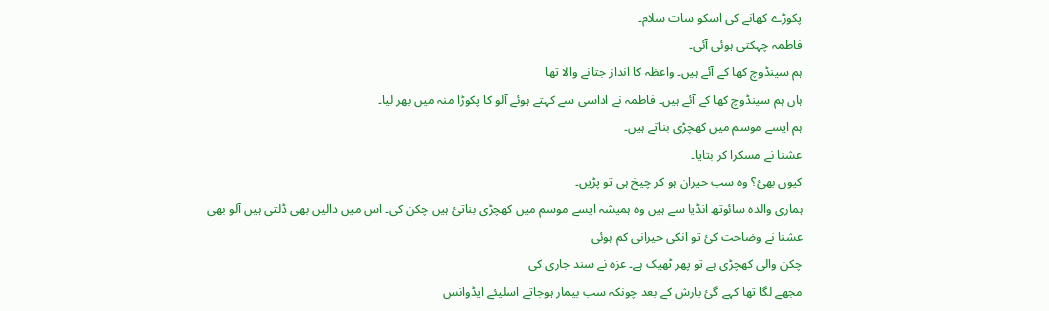پکوڑے کھانے کی اسکو سات سلام۔
فاطمہ چہکتی ہوئی آئی۔
ہم سینڈوچ کھا کے آئے ہیں۔ واعظہ کا انداز جتانے والا تھا
ہاں ہم سینڈوچ کھا کے آئے ہیں۔ فاطمہ نے اداسی سے کہتے ہوئے آلو کا پکوڑا منہ میں بھر لیا۔
ہم ایسے موسم میں کھچڑی بناتے ہیں۔
عشنا نے مسکرا کر بتایا۔
کیوں بھئ؟ وہ سب حیران ہو کر چیخ ہی تو پڑیں۔
ہماری والدہ سائوتھ انڈیا سے ہیں وہ ہمیشہ ایسے موسم میں کھچڑی بناتئ ہیں چکن کی۔ اس میں دالیں بھی ڈلتی ہیں آلو بھی
عشنا نے وضاحت کئ تو انکی حیرانی کم ہوئی
چکن والی کھچڑی ہے تو پھر ٹھیک ہے۔ عزہ نے سند جاری کی
مجھے لگا تھا کہے گئ بارش کے بعد چونکہ سب بیمار ہوجاتے اسلیئے ایڈوانس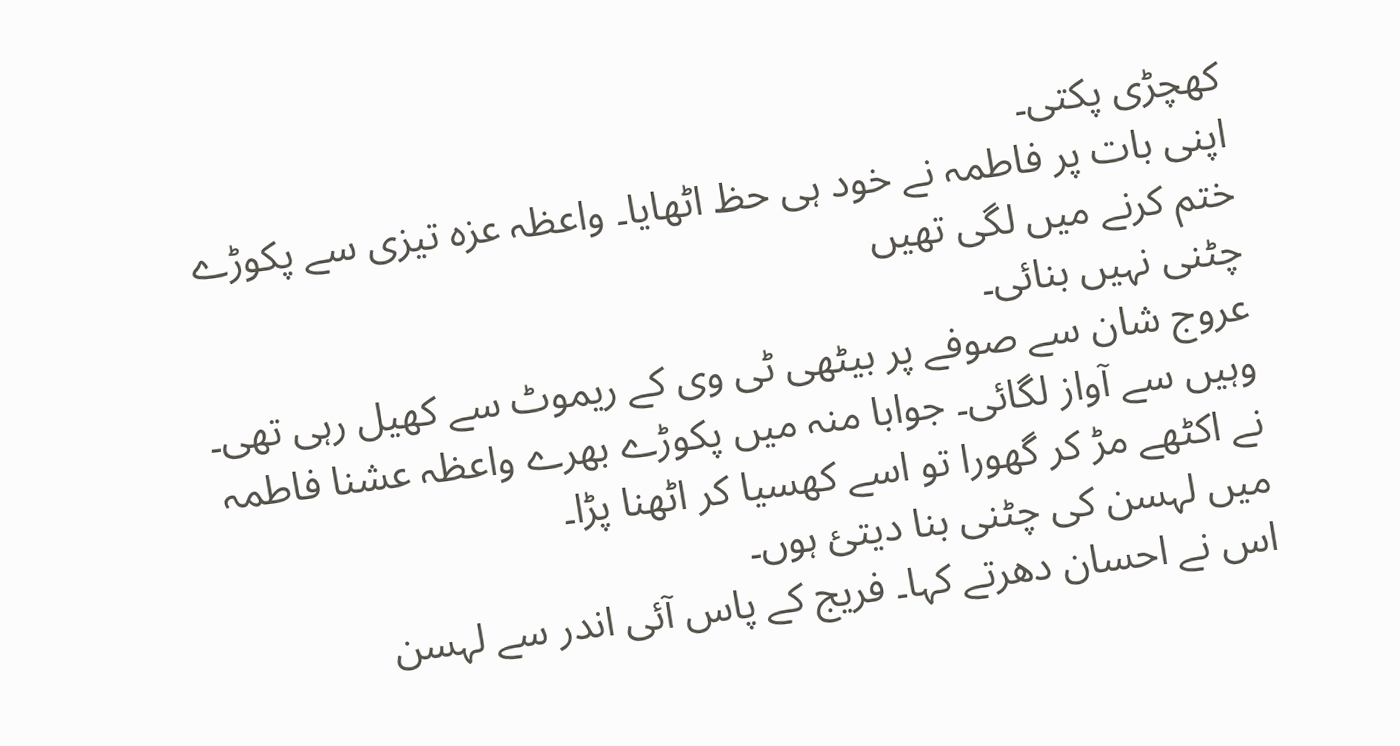کھچڑی پکتی۔
اپنی بات پر فاطمہ نے خود ہی حظ اٹھایا۔ واعظہ عزہ تیزی سے پکوڑے ختم کرنے میں لگی تھیں
چٹنی نہیں بنائی۔
عروج شان سے صوفے پر بیٹھی ٹی وی کے ریموٹ سے کھیل رہی تھی۔ وہیں سے آواز لگائی۔ جوابا منہ میں پکوڑے بھرے واعظہ عشنا فاطمہ نے اکٹھے مڑ کر گھورا تو اسے کھسیا کر اٹھنا پڑا۔
میں لہسن کی چٹنی بنا دیتئ ہوں۔
اس نے احسان دھرتے کہا۔ فریج کے پاس آئی اندر سے لہسن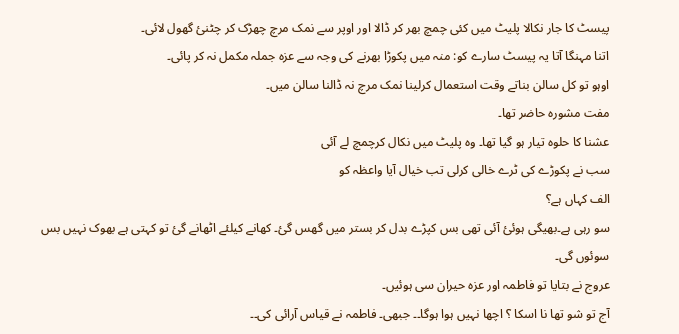پیسٹ کا جار نکالا پلیٹ میں کئی چمچ بھر کر ڈالا اور اوپر سے نمک مرچ چھڑک کر چٹنئ گھول لائی۔
اتنا مہنگا آتا یہ پیسٹ سارے کو: منہ میں پکوڑا بھرنے کی وجہ سے عزہ جملہ مکمل نہ کر پائی۔
اوہو تو کل سالن بناتے وقت استعمال کرلینا نمک مرچ نہ ڈالنا سالن میں۔
مفت مشورہ حاضر تھا۔
عشنا کا حلوہ تیار ہو گیا تھا۔ وہ پلیٹ میں نکال کرچمچ لے آئی
سب نے پکوڑے کی ٹرے خالی کرلی تب خیال آیا واعظہ کو
الف کہاں ہے؟
سو رہی ہے۔بھیگی ہوئئ آئی تھی بس کپڑے بدل کر بستر میں گھس گئ۔ کھانے کیلئے اٹھانے گئ تو کہتی ہے بھوک نہیں بس سوئوں گی۔
عروج نے بتایا تو فاطمہ اور عزہ حیران سی ہوئیں۔
آج تو شو تھا نا اسکا ؟ اچھا نہیں ہوا ہوگا۔۔ جبھی۔ فاطمہ نے قیاس آرائی کی۔۔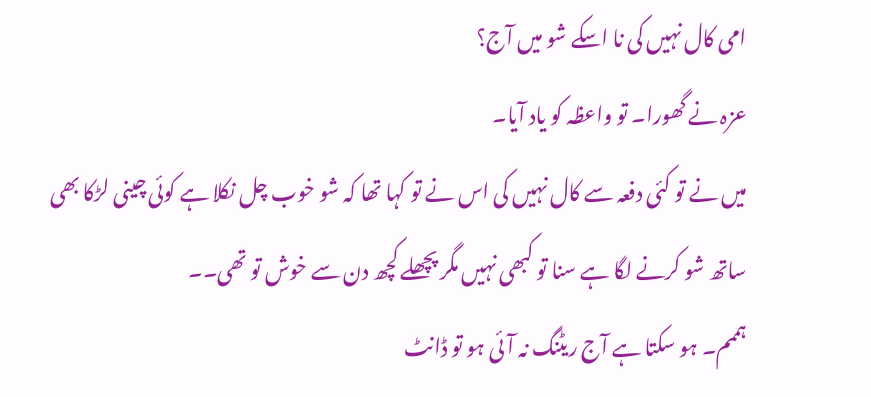امی کال نہیں کی نا اسکے شو میں آج؟
عزہ نے گھورا۔ تو واعظہ کو یاد آیا۔
میں نے تو کئی دفعہ سے کال نہیں کی اس نے تو کہا تھا کہ شو خوب چل نکلا ہے کوئی چینی لڑکا بھی ساتھ شو کرنے لگا ہے سنا تو کبھی نہیں مگر پچھلے کچھ دن سے خوش تو تھی۔۔
ہممم۔ ہو سکتا ہے آج ریٹنگ نہ آئی ہو تو ڈانٹ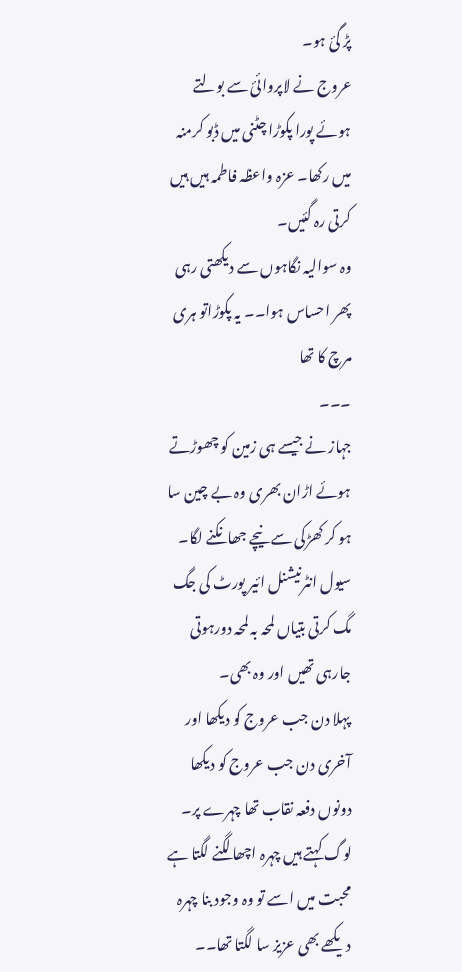پڑ گئ ہو۔
عروج نے لاپروائئ سے بولتے ہوئے پورا پکوڑا چٹنی میں ڈبو کرمنہ میں رکھا۔ عزہ واعظہ فاطمہ ہیں ہیں کرتی رہ گئیں۔
وہ سوالیہ نگاہوں سے دیکھتی رہی پھر احساس ہوا۔۔ یہ پکوڑاتو ہری مرچ کا تھا
۔۔۔
جہاز نے جیسے ہی زمین کو چھوڑتے ہوئے اڑان بھری وہ بے چین سا ہو کر کھڑکی سے نیچے جھانکنے لگا۔
سیول انٹرنیشنل ائیر پورٹ کی جگ مگ کرتی بتیاں لمحہ بہ لمحہ دورہوتی جارہی تھیں اور وہ بھی۔
پہلا دن جب عروج کو دیکھا اور آخری دن جب عروج کو دیکھا دونوں دفعہ نقاب تھا چہرے پر۔ لوگ کہتے ہیں چہرہ اچھا لگنے لگتا ہے محبت میں اسے تو وہ وجود بنا چہرہ دیکھے بھی عزیز سا لگتا تھا۔۔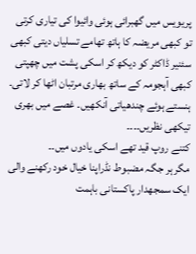پریویس میں گھبرائی ہوئی وائیوا کی تیاری کرتی تو کبھی مریضہ کا ہاتھ تھامے تسلیاں دیتی کبھی سئنیر ڈاکٹر کو دیکھ کر اسکی پشت میں چھپتی کبھی آہجومہ کے ساتھ بھاری مرتبان اٹھا کر لاتی۔ ہنستے ہوئے چندھیاتی آنکھیں۔ غصے میں بھری تیکھی نظریں۔۔۔۔
کتنے روپ قید تھے اسکی یادوں میں۔۔
مگر ہر جگہ مضبوط نڈراپنا خیال خود رکھنے والی ایک سمجھدار پاکستانی باہمت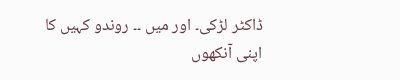ڈاکٹر لڑکی۔ اور میں ۔۔ روندو کہیں کا
اپنی آنکھوں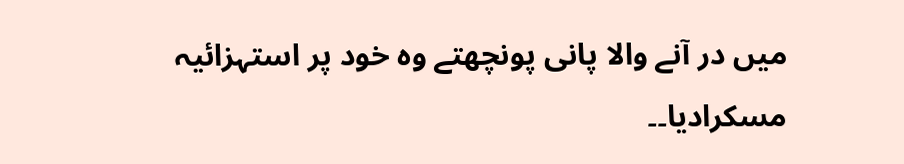میں در آنے والا پانی پونچھتے وہ خود پر استہزائیہ مسکرادیا۔۔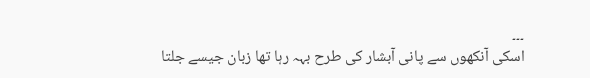۔۔۔
اسکی آنکھوں سے پانی آبشار کی طرح بہہ رہا تھا زبان جیسے جلتا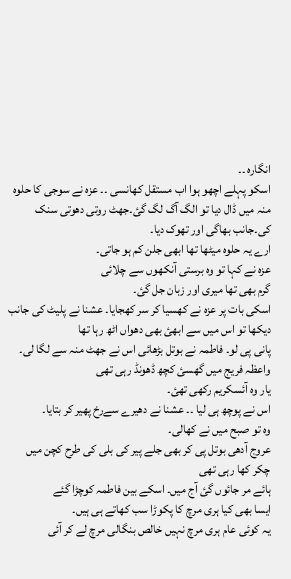انگارہ ۔۔
اسکو پہلے اچھو ہوا اب مستقل کھانسی ۔۔ عزہ نے سوجی کا حلوہ منہ میں ڈال دیا تو الگ آگ لگ گئ۔جھٹ روتی دھوتی سنک کی۔جانب بھاگی اور تھوک دیا۔
ارے یہ حلوہ میٹھا تھا ابھی جلن کم ہو جاتی۔
عزہ نے کہا تو وہ برستی آنکھوں سے چلائی
گرم بھی تھا میری اور زبان جل گئ۔
اسکی بات پر عزہ نے کھسیا کر سر کھجایا۔ عشنا نے پلیٹ کی جانب دیکھا تو اس میں سے ابھئ بھی دھواں اٹھ رہا تھا
پانی پی لو۔ فاطمہ نے بوتل بڑھائی اس نے جھٹ منہ سے لگا لی۔
واعظہ فریج میں گھسئ کچھ ڈھونڈ رہی تھی
یار وہ آئسکریم رکھی تھئ۔
اس نے پوچھ ہی لیا ۔۔ عشنا نے دھیرے سےرخ پھیر کر بتایا۔
وہ تو صبح میں نے کھالی۔
عروج آدھی بوتل پی کر بھی جلے پیر کی بلی کی طرح کچن میں چکر کھا رہی تھی
ہائے مر جائوں گئ آج میں۔ اسکے بین فاطمہ کوچڑا گئے
ایسا بھی کیا ہری مرچ کا پکوڑا سب کھاتے ہی ہیں۔
یہ کوئی عام ہری مرچ نہیں خالص بنگالی مرچ لے کر آئی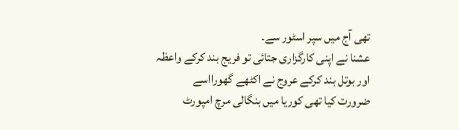تھی آج میں سپر اسٹور سے۔
عشنا نے اپنی کارگزاری جتائی تو فریج بند کرکے واعظہ اور بوتل بند کرکے عروج نے اکٹھے گھورااسے
ضرورت کیا تھی کوریا میں بنگالی مرچ امپورٹ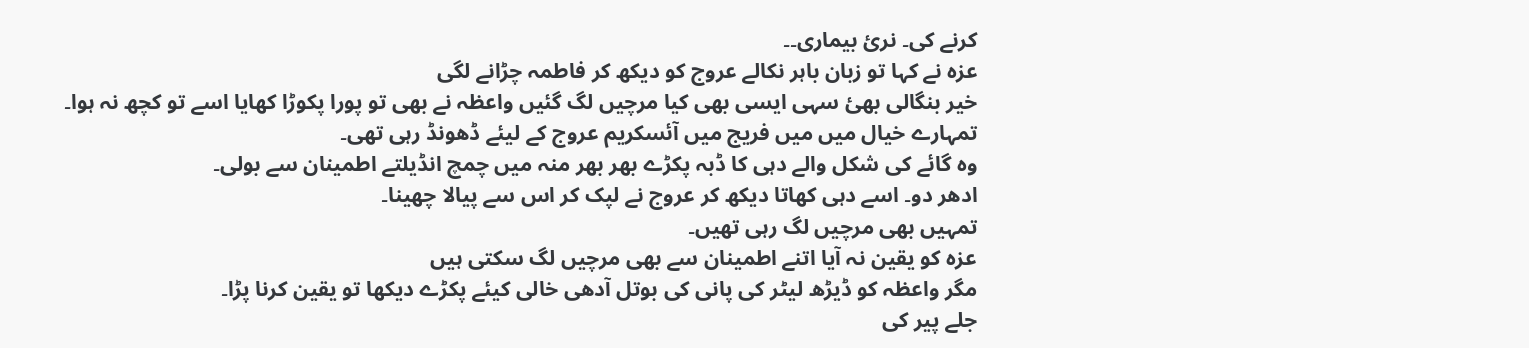کرنے کی۔ نرئ بیماری۔۔
عزہ نے کہا تو زبان باہر نکالے عروج کو دیکھ کر فاطمہ چڑانے لگی
خیر بنگالی بھئ سہی ایسی بھی کیا مرچیں لگ گئیں واعظہ نے بھی تو پورا پکوڑا کھایا اسے تو کچھ نہ ہوا۔
تمہارے خیال میں میں فریج میں آئسکریم عروج کے لیئے ڈھونڈ رہی تھی۔
وہ گائے کی شکل والے دہی کا ڈبہ پکڑے بھر بھر منہ میں چمچ انڈیلتے اطمینان سے بولی۔
ادھر دو۔ اسے دہی کھاتا دیکھ کر عروج نے لپک کر اس سے پیالا چھینا۔
تمہیں بھی مرچیں لگ رہی تھیں۔
عزہ کو یقین نہ آیا اتنے اطمینان سے بھی مرچیں لگ سکتی ہیں
مگر واعظہ کو ڈیڑھ لیٹر کی پانی کی بوتل آدھی خالی کیئے پکڑے دیکھا تو یقین کرنا پڑا۔
جلے پیر کی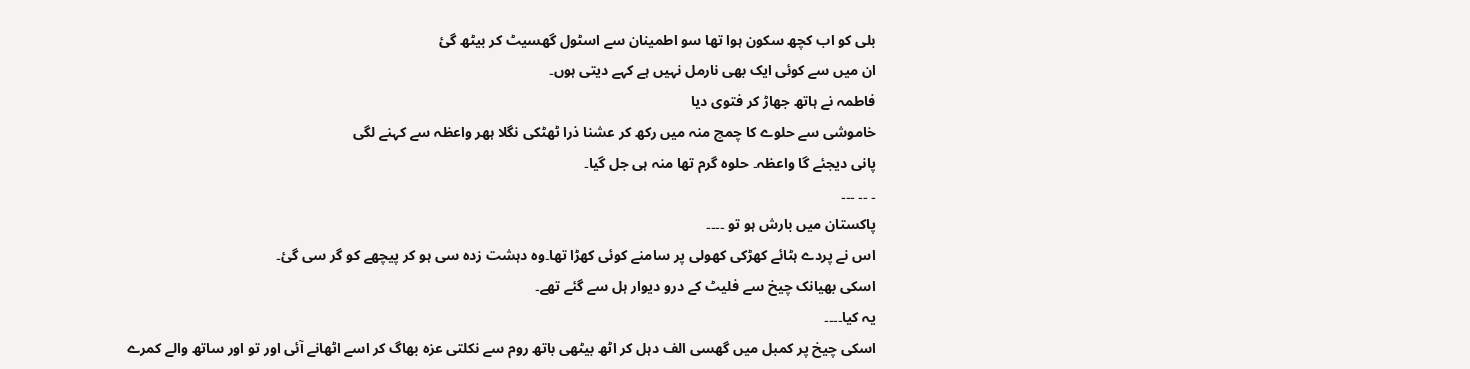بلی کو اب کچھ سکون ہوا تھا سو اطمینان سے اسٹول گھسیٹ کر بیٹھ گئ
ان میں سے کوئی ایک بھی نارمل نہیں ہے کہے دیتی ہوں۔
فاطمہ نے ہاتھ جھاڑ کر فتوی دیا
خاموشی سے حلوے کا چمچ منہ میں رکھ کر عشنا ذرا ٹھٹکی نگلا ہھر واعظہ سے کہنے لگی
پانی دیجئے گا واعظہ۔ حلوہ گرم تھا منہ ہی جل گیا۔
۔ ۔۔ ۔۔۔
پاکستان میں بارش ہو تو ۔۔۔۔
اس نے پردے ہٹائے کھڑکی کھولی پر سامنے کوئی کھڑا تھا۔وہ دہشت زدہ سی ہو کر پیچھے کو گر سی گئ۔
اسکی بھیانک چیخ سے فلیٹ کے درو دیوار ہل سے گئے تھے۔
یہ کیا۔۔۔۔
اسکی چیخ پر کمبل میں گھسی الف دہل کر اٹھ بیٹھی باتھ روم سے نکلتی عزہ بھاگ کر اسے اٹھانے آئی اور تو اور ساتھ والے کمرے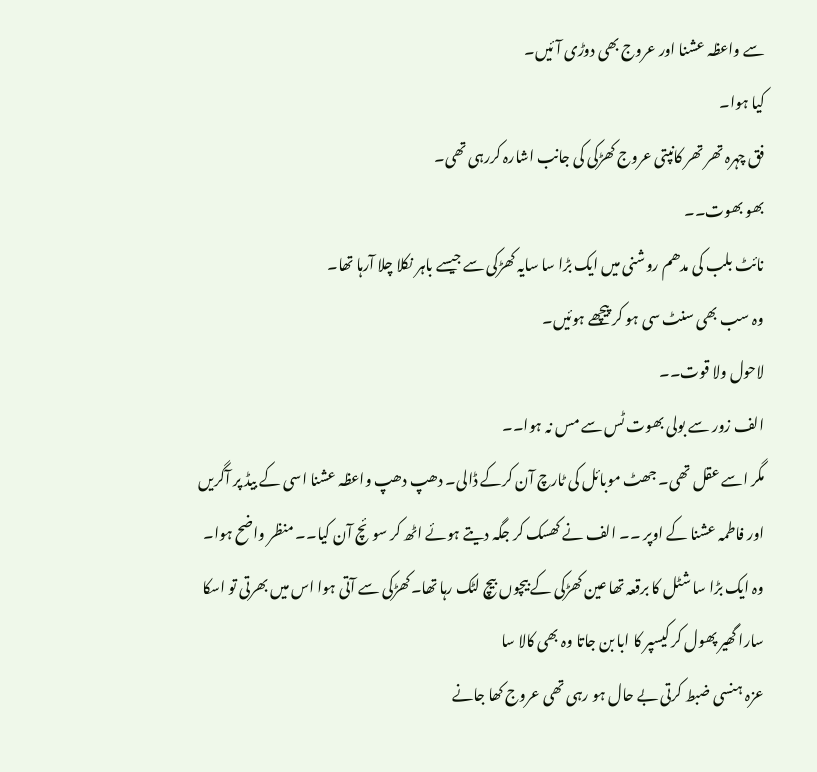سے واعظہ عشنا اور عروج بھی دوڑی آئیں۔
کیا ہوا۔
فق چہرہ تھر تھر کانپتی عروج کھڑکی کی جانب اشارہ کررہی تھی۔
بھو بھوت۔۔
نائٹ بلب کی مدھم روشنی میں ایک بڑا سا سایہ کھڑکی سے جیسے باہر نکلا چلا آرہا تھا۔
وہ سب بھی سنٹ سی ہو کر پیچھے ہوئیں۔
لاحول ولا قوت۔۔
الف زور سے بولی بھوت ٹس سے مس نہ ہوا۔۔
مگر اسے عقل تھی۔ جھٹ موبائل کی ٹارچ آن کرکے ڈالی۔ دھپ دھپ واعظہ عشنا اسی کے بیڈ پر آگریں اور فاطمہ عشنا کے اوپر ۔۔ الف نے کھسک کر جگہ دیتے ہوئے اٹھ کر سوئچ آن کیا۔۔ منظر واضح ہوا۔
وہ ایک بڑا سا شٹل کا برقعہ تھا عین کھڑکی کے بیچوں بیچ لٹک رہا تھا۔کھڑکی سے آتی ہوا اس میں بھرتی تو اسکا سارا گھیر پھول کر کیسپر کا ابا بن جاتا وہ بھی کالا سا
عزہ ہنسی ضبط کرتی بے حال ہو رہی تھی عروج کھا جانے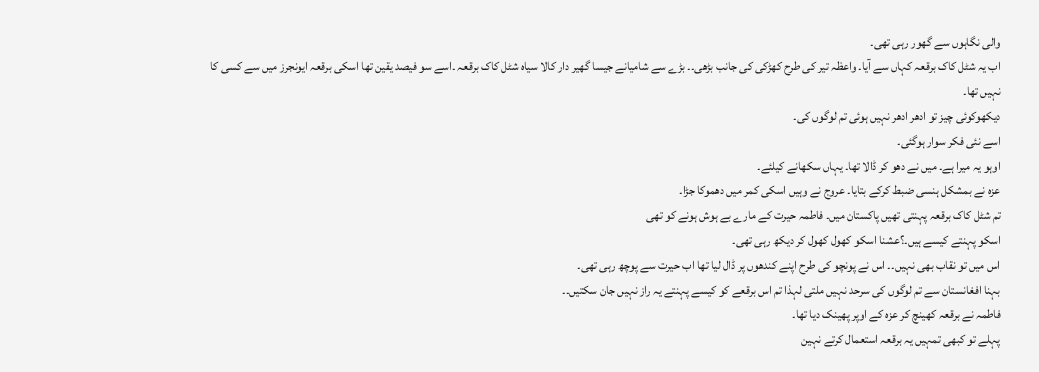والی نگاہوں سے گھور رہی تھی۔
اب یہ شٹل کاک برقعہ کہاں سے آیا۔ واعظہ تیر کی طرح کھڑکی کی جانب بڑھی۔۔ بڑے سے شامیانے جیسا گھیر دار کالا سیاہ شٹل کاک برقعہ ۔اسے سو فیصد یقین تھا اسکی برقعہ ایونجرز میں سے کسی کا نہیں تھا۔
دیکھوکوئی چیز تو ادھر ادھر نہیں ہوئی تم لوگوں کی۔
اسے نئی فکر سوار ہوگئی۔
اوہو یہ میرا ہے۔ میں نے دھو کر ڈالا تھا۔ یہاں سکھانے کیلئے۔
عزہ نے بمشکل ہنسی ضبط کرکے بتایا۔ عروج نے وہیں اسکی کمر میں دھموکا جڑا۔
تم شٹل کاک برقعہ پہنتی تھیں پاکستان میں۔ فاطمہ حیرت کے مارے بے ہوش ہونے کو تھی
اسکو پہنتے کیسے ہیں۔؟عشنا اسکو کھول کھول کر دیکھ رہی تھی۔
اس میں تو نقاب بھی نہیں۔۔ اس نے پونچو کی طرح اپنے کندھوں پر ڈال لیا تھا اب حیرت سے پوچھ رہی تھی۔
بہنا افغانستان سے تم لوگوں کی سرحد نہیں ملتی لہذا تم اس برقعے کو کیسے پہنتے یہ راز نہیں جان سکتیں۔۔
فاطمہ نے برقعہ کھینچ کر عزہ کے اوپر پھینک دیا تھا۔
پہلے تو کبھی تمہیں یہ برقعہ استعمال کرتے نہین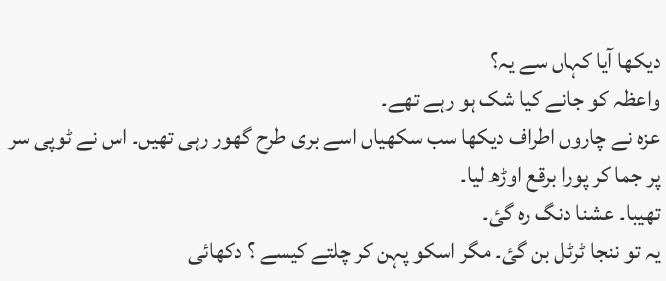دیکھا آیا کہاں سے یہ؟
واعظہ کو جانے کیا شک ہو رہے تھے۔
عزہ نے چاروں اطراف دیکھا سب سکھیاں اسے بری طرح گھور رہی تھیں۔ اس نے ٹوپی سر پر جما کر پورا برقع اوڑھ لیا۔
تھیبا۔ عشنا دنگ رہ گئ۔
یہ تو ننجا ٹرٹل بن گئ۔ مگر اسکو پہن کر چلتے کیسے ؟ دکھائی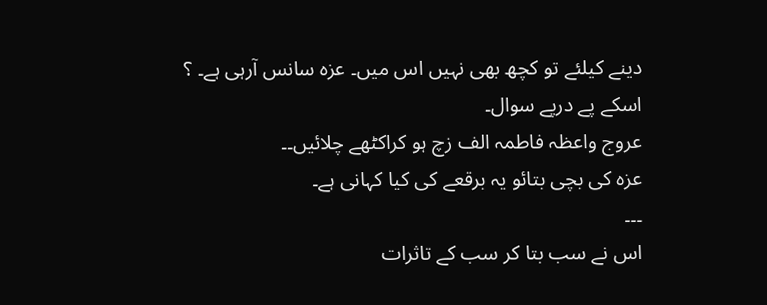دینے کیلئے تو کچھ بھی نہیں اس میں۔ عزہ سانس آرہی ہے۔ ؟
اسکے پے درپے سوال۔
عروج واعظہ فاطمہ الف زچ ہو کراکٹھے چلائیں۔۔
عزہ کی بچی بتائو یہ برقعے کی کیا کہانی ہے۔
۔۔۔
اس نے سب بتا کر سب کے تاثرات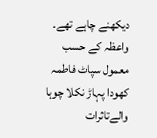دیکھنے چاہے تھے۔ واعظہ کے حسب معمول سپاٹ فاطمہ کھودا پہاڑ نکلا چوہا والےتاثرات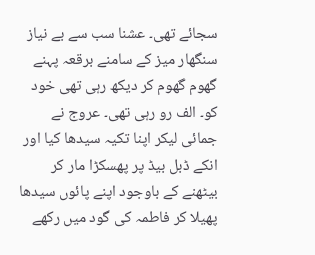سجائے تھی۔ عشنا سب سے بے نیاز سنگھار میز کے سامنے برقعہ پہنے گھوم گھوم کر دیکھ رہی تھی خود کو۔ الف رو رہی تھی۔ عروج نے جمائی لیکر اپنا تکیہ سیدھا کیا اور انکے ڈبل بیڈ پر پھسکڑا مار کر بیٹھنے کے باوجود اپنے پائوں سیدھا پھیلا کر فاطمہ کی گود میں رکھے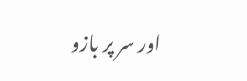اور سر پر بازو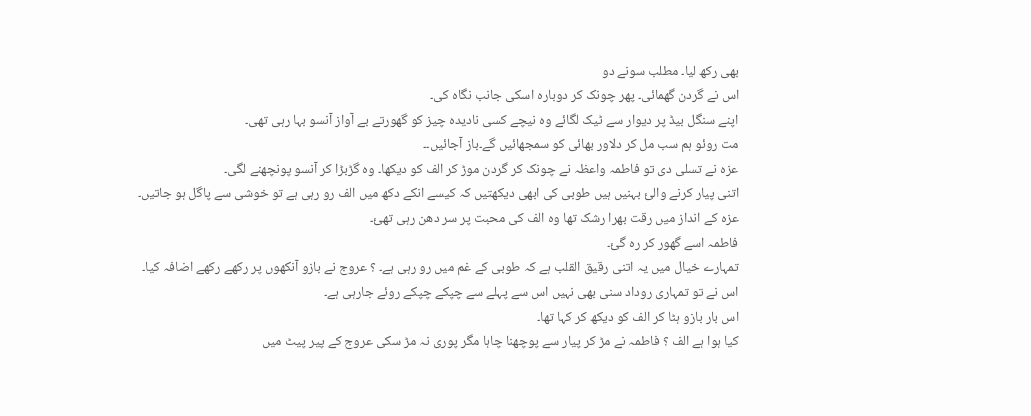بھی رکھ لیا۔ مطلب سونے دو
اس نے گردن گھمائی۔ پھر چونک کر دوبارہ اسکی جانب نگاہ کی۔
اپنے سنگل بیڈ پر دیوار سے ٹیک لگائے وہ نیچے کسی نادیدہ چیز کو گھورتے بے آواز آنسو بہا رہی تھی۔
مت روئو ہم سب مل کر دلاور بھائی کو سمجھائیں گے۔باز آجائیں۔۔
عزہ نے تسلی دی تو فاطمہ واعظہ نے چونک کر گردن موڑ کر الف کو دیکھا۔ وہ گڑبڑا کر آنسو پونچھنے لگی۔
اتنی پیار کرنے والئ بہنیں ہیں طوبی کی ابھی دیکھتیں کہ کیسے انکے دکھ میں الف رو رہی ہے تو خوشی سے پاگل ہو جاتیں۔
عزہ کے انداز میں رقت بھرا رشک تھا وہ الف کی محبت پر سر دھن رہی تھئ۔
فاطمہ اسے گھور کر رہ گئ۔
تمہارے خیال میں یہ اتنی رقیق القلب ہے کہ طوبی کے غم میں رو رہی ہے۔ ؟ عروج نے بازو آنکھوں پر رکھے رکھے اضافہ کیا۔
اس نے تو تمہاری روداد سنی بھی نہیں اس سے پہلے سے چپکے چپکے روئے جارہی ہے۔
اس بار بازو ہٹا کر الف کو دیکھ کر کہا تھا۔
کیا ہوا ہے الف ؟ فاطمہ نے مڑ کر پیار سے پوچھنا چاہا مگر پوری نہ مڑ سکی عروج کے پیر پیٹ میں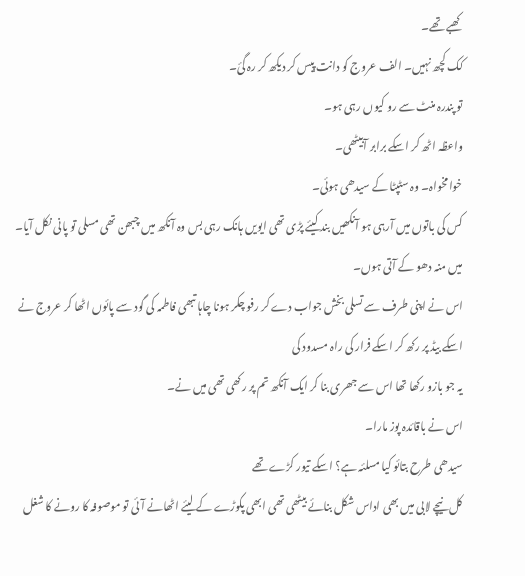کھبے تھے۔
کک کچھ نہیں۔ الف عروج کو دانت پیس کر دیکھ کر رہ گئ۔
تو پندرہ منٹ سے رو کیوں رہی ہو۔
واعظہ اٹھ کر اسکے برابر آبیٹھی۔
خوامخواہ۔ وہ سٹپٹا کے سیدھی ہوئی۔
کس کی باتوں میں آرہی ہو آنکھیں بند کیئے پڑی تھی ایویں ہانک رہی بس وہ آنکھ میں چبھن تھی مسلی تو پانی نکل آیا۔
میں منہ دھو کے آتی ہوں۔
اس نے اپنی طرف سے تسلی بخش جواب دے کر رفو چکر ہونا چاہا تبھی فاطمہ کی گود سے پائوں اٹھا کر عروج نے اسکے بیڈ پر رکھ کر اسکے فرار کی راہ مسدود کی
یہ جو بازو رکھا تھا اس سے جھری بنا کر ایک آنکھ تم پر رکھی تھی میں نے۔
اس نے باقائدہ پوز مارا۔
سیدھی طرح بتائو کیا مسلئہ ہے؟ اسکے تیور کڑے تھے
کل نیچے لابی میں بھی اداس شکل بنائے بیٹھی تھی ابھی پکوڑے کے لیئے اٹھانے آئی تو موصوفہ کا رونے کا شغل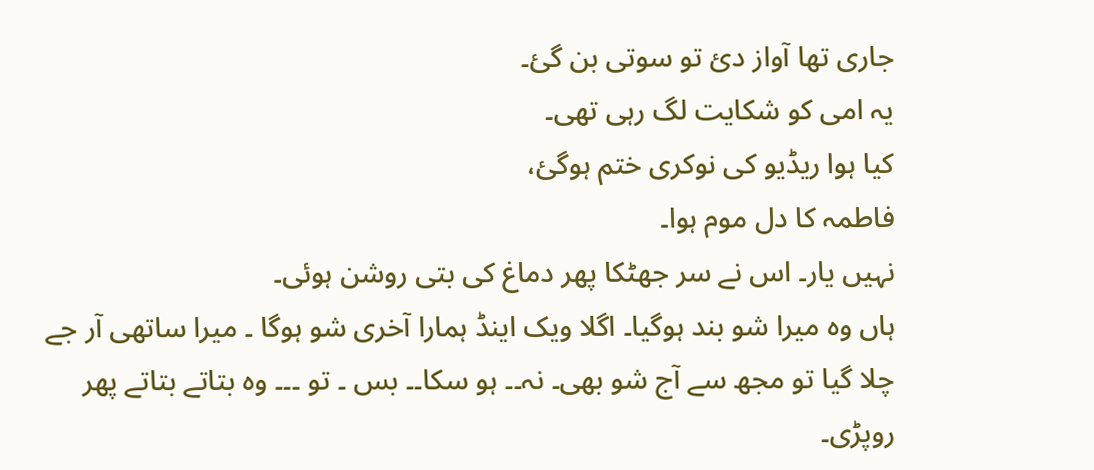جاری تھا آواز دئ تو سوتی بن گئ۔
یہ امی کو شکایت لگ رہی تھی۔
کیا ہوا ریڈیو کی نوکری ختم ہوگئ،
فاطمہ کا دل موم ہوا۔
نہیں یار۔ اس نے سر جھٹکا پھر دماغ کی بتی روشن ہوئی۔
ہاں وہ میرا شو بند ہوگیا۔ اگلا ویک اینڈ ہمارا آخری شو ہوگا ۔ میرا ساتھی آر جے چلا گیا تو مجھ سے آج شو بھی۔ نہ۔۔ ہو سکا۔۔ بس ۔ تو ۔۔۔ وہ بتاتے بتاتے پھر روپڑی۔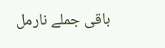باقی جملے نارمل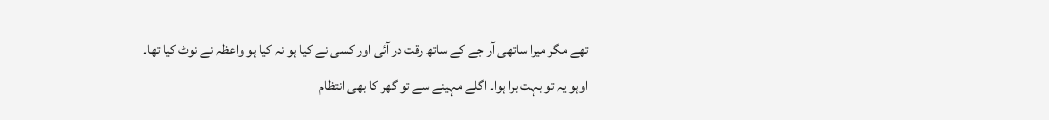تھے مگر میرا ساتھی آر جے کے ساتھ رقت در آئی اور کسی نے کیا ہو نہ کیا ہو واعظہ نے نوٹ کیا تھا۔
اوہو یہ تو بہت برا ہوا۔ اگلے مہینے سے تو گھر کا بھی انتظام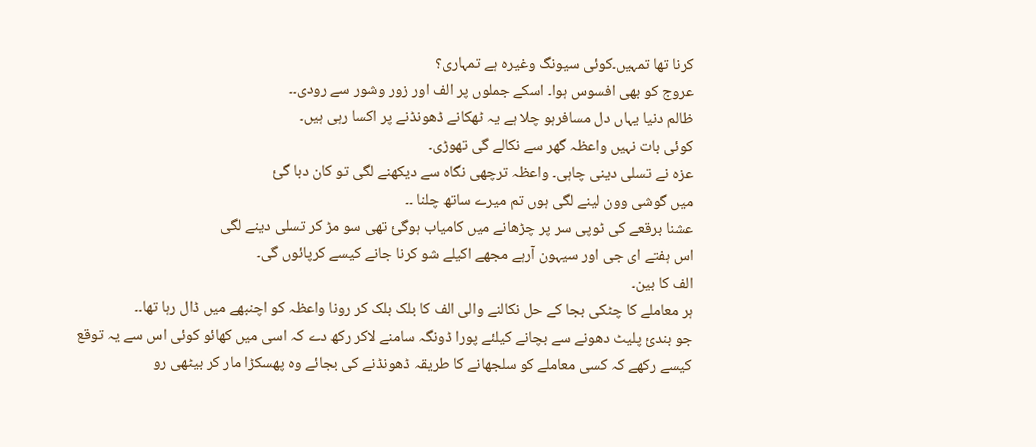کرنا تھا تمہیں۔کوئی سیونگ وغیرہ ہے تمہاری؟
عروج کو بھی افسوس ہوا۔ اسکے جملوں پر الف اور زور وشور سے رودی۔۔
ظالم دنیا یہاں دل مسافرہو چلا ہے یہ ٹھکانے ڈھونڈنے پر اکسا رہی ہیں۔
کوئی بات نہیں واعظہ گھر سے نکالے گی تھوڑی۔
عزہ نے تسلی دینی چاہی۔ واعظہ ترچھی نگاہ سے دیکھنے لگی تو کان دبا گئ
میں گوشی وون لینے لگی ہوں تم میرے ساتھ چلنا ۔۔
عشنا برقعے کی ٹوپی سر پر چڑھانے میں کامیاب ہوگئ تھی سو مڑ کر تسلی دینے لگی
اس ہفتے ای جی اور سیہون آرہے مجھے اکیلے شو کرنا جانے کیسے کرپائوں گی۔
الف کا بین۔
ہر معاملے کا چٹکی بجا کے حل نکالنے والی الف کا بلک بلک کر رونا واعظہ کو اچنبھے میں ڈال رہا تھا۔۔
جو بندئ پلیٹ دھونے سے بچانے کیلئے پورا ڈونگہ سامنے لاکر رکھ دے کہ اسی میں کھائو کوئی اس سے یہ توقع کیسے رکھے کہ کسی معاملے کو سلجھانے کا طریقہ ڈھونڈنے کی بجائے وہ پھسکڑا مار کر بیٹھی رو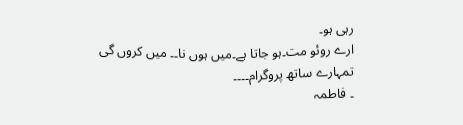رہی ہو۔
ارے روئو مت۔ہو جاتا ہے۔میں ہوں نا۔۔ میں کروں گی تمہارے ساتھ پروگرام۔۔۔۔
۔ فاطمہ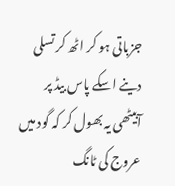جزباتی ہو کر اٹھ کر تسلی دینے اسکے پاس بیڈ پر آبیٹھی یہ بھول کر کہ گود میں عروج کی ٹانگ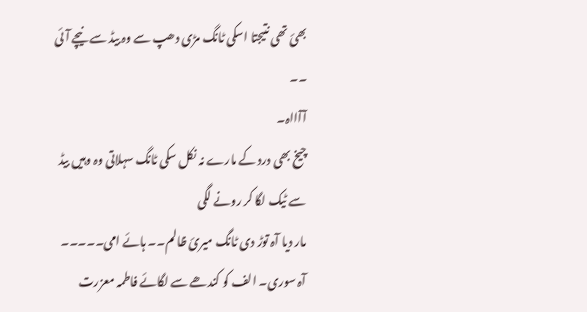بھئ تھی نتیجتا اسکی ٹانگ مڑی دھپ سے وہ بیڈ سے نیچے آئی ۔۔
آآااہ۔
چیخ بھی درد کے مارے نہ نکل سکی ٹانگ سہلاتی وہ وہیں بیڈ سے ٹیک لگا کر رونے لگی
مار دیا آہ توڑ دی ٹانگ میرئ ظالم۔۔ ہائے امی۔۔۔۔۔
آہ سوری۔ الف کو کندھے سے لگائے فاطمہ معزرت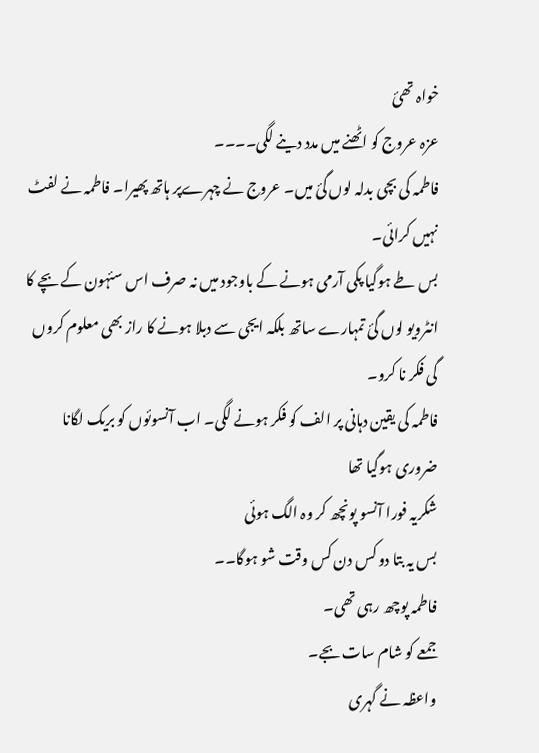خواہ تھئ
عزہ عروج کو اٹھنے میں مدد دینے لگی۔۔۔۔
فاطمہ کی بچی بدلہ لوں گئ میں۔ عروج نے چہرےپر ہاتھ پھیرا۔ فاطمہ نے لفٹ نہیں کرائی۔
بس طے ہوگیا پکی آرمی ہونے کے باوجود میں نہ صرف اس سئہون کے بچے کا انٹرویو لوں گئ تمہارے ساتھ بلکہ ایجی سے دبلا ہونے کا راز بھی معلوم کروں گی فکر نا کرو۔
فاطمہ کی یقین دہانی پر الف کو فکر ہونے لگی۔ اب آنسوئوں کو بریک لگانا ضروری ہوگیا تھا
شکریہ فورا آنسو پونچھ کر وہ الگ ہوئی
بس یہ بتا دو کس دن کس وقت شو ہوگا۔۔
فاطمہ پوچھ رہی تھی۔
جمعے کو شام سات بجے۔
واعظہ نے گہری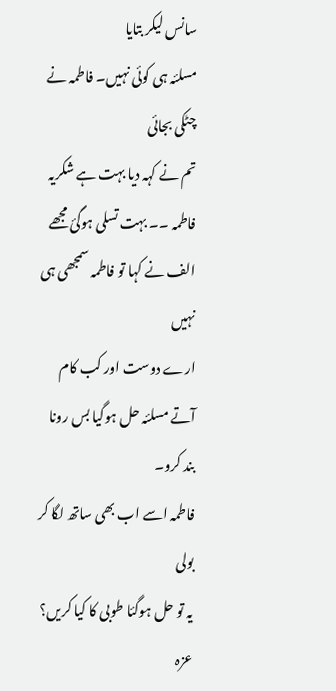سانس لیکر بتایا
مسلئہ ہی کوئی نہیں۔ فاطمہ نے چٹکی بجائی
تم نے کہہ دیا بہت ہے شکریہ فاطمہ ۔۔ بہت تسلی ہوگئ مجھے
الف نے کہا تو فاطمہ سمجھی ہی نہیں
ارے دوست اور کب کام آتے مسلئہ حل ہوگیا بس رونا بند کرو۔
فاطمہ اسے اب بھی ساتھ لگا کر بولی
یہ تو حل ہوگئا طوبی کا کیا کریں؟
عزہ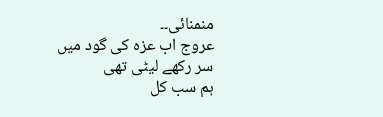منمنائی۔۔
عروج اب عزہ کی گود میں سر رکھے لیٹی تھی
ہم سب کل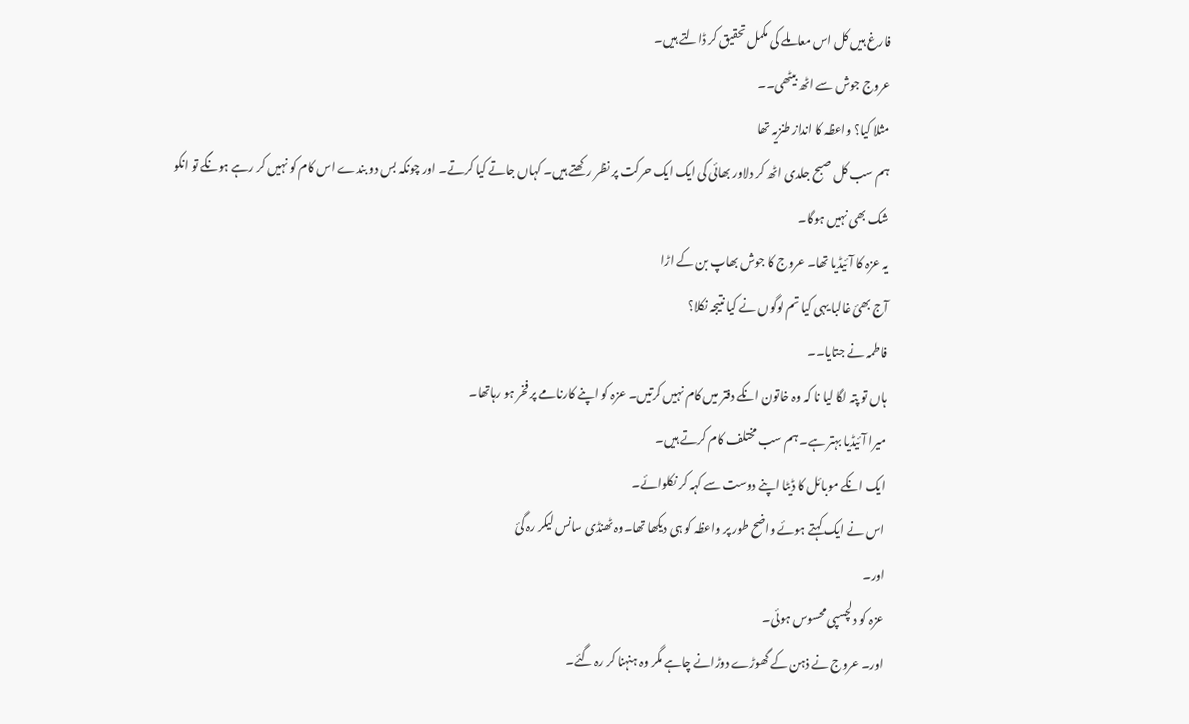فارغ ہیں کل اس معاملے کی مکمل تحقیق کر ڈالتے ہیں۔
عروج جوش سے اٹھ بیٹھی۔۔
مثلا کیا؟ واعظہ کا انداز طنزیہ تھا
ہم سب کل صبح جلدی اٹھ کر دلاور بھائی کی ایک ایک حرکت پر نظر رکھتے ہیں۔ کہاں جاتے کیا کرتے۔ اور چونکہ بس دو بندے اس کام کو نہیں کر رہے ہونگے تو انکو شک بھی نہیں ہوگا۔
یہ عزہ کا آئیڈیا تھا۔ عروج کا جوش بھاپ بن کے اڑا
آج بھئ غالبا یہی کیا تم لوگوں نے کیا نتیجہ نکلا؟
فاطمہ نے جتایا۔۔
ہاں تو پتہ لگا لیا نا کہ وہ خاتون انکے دفتر میں کام نہیں کرتیں۔ عزہ کو اپنے کارنامے پر فخر ہو رہاتھا۔
میرا آئیڈیا بہتر ہے۔ ہم سب مختلف کام کرتے ہیں۔
ایک انکے موبائل کا ڈیٹا اپنے دوست سے کہہ کر نکلوائے۔
اس نے ایک کہتے ہوئے واضح طور پر واعظہ کو ہی دیکھا تھا۔وہ ٹھنڈی سانس لیکر رہ گئ
اور۔
عزہ کو دلچسپی محسوس ہوئی۔
اور۔ عروج نے ذہن کے گھوڑے دوڑانے چاہے مگر وہ ہنہنا کر رہ گئے۔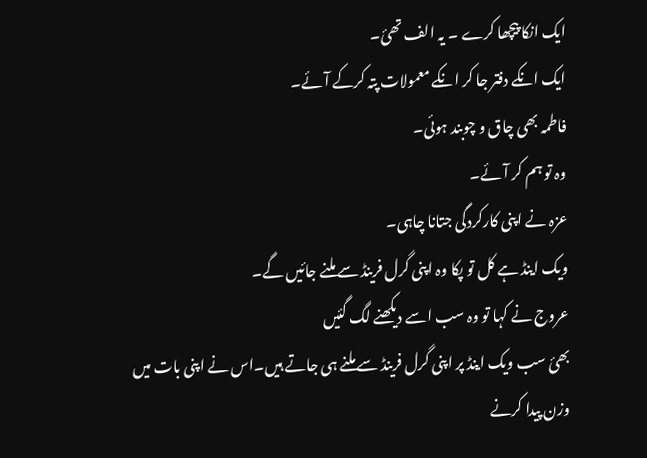ایک انکا پیچھا کرے ۔ یہ الف تھئ۔
ایک انکے دفتر جا کر انکے معمولات پتہ کرکے آئے۔
فاطمہ بھی چاق و چوبند ہوئی۔
وہ تو ہم کر آئے۔
عزہ نے اپنی کارکردگی جتانا چاہی۔
ویک اینڈ ہے کل تو پکا وہ اپنی گرل فرینڈ سے ملنے جائیں گے۔
عروج نے کہا تو وہ سب اسے دیکھنے لگ گئیں
بھئ سب ویک اینڈ پر اپنی گرل فرینڈ سے ملنے ہی جاتے ہیں۔اس نے اپنی بات میں وزن پیدا کرنے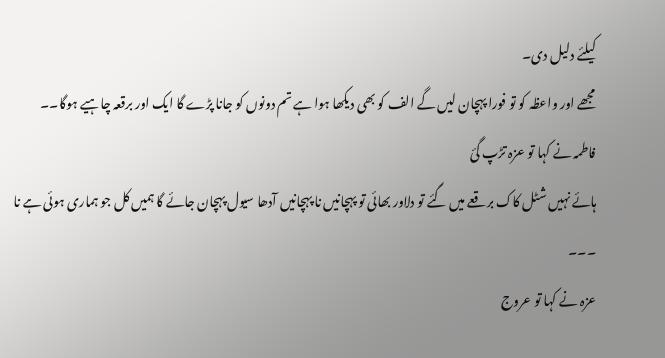کیلئے دلیل دی۔
مجھے اور واعظہ کو تو فورا پہچان لیں گے الف کو بھی دیکھا ہوا ہے تم دونوں کو جانا پڑے گا ایک اور برقعہ چاہیے ہوگا۔۔
فاطمہ نے کہا تو عزہ تڑپ گئ
ہائے نہیں شٹل کاک برقعے میں گئے تو دلاور بھائی تو پہچانیں نا پہچانیں آدھا سیول پہچان جائے گا ہمیں کل جو ہماری ہوئی ہے نا ۔۔۔
عزہ نے کہا تو عروج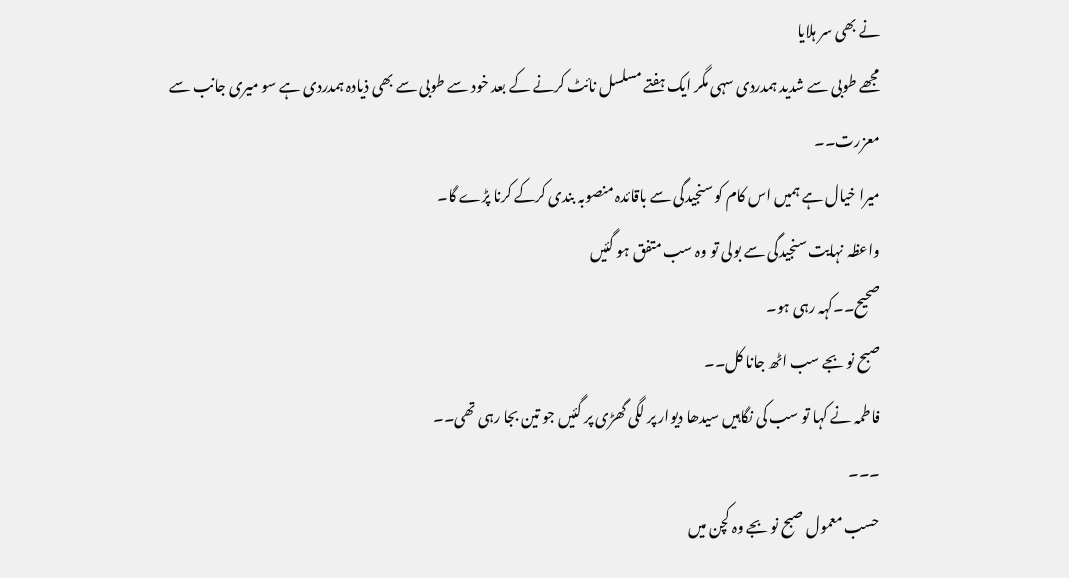نے بھی سر ہلایا
مجھے طوبی سے شدید ہمدردی سہی مگر ایک ہفتے مسلسل نائٹ کرنے کے بعد خود سے طوبی سے بھی ذیادہ ہمدردی ہے سو میری جانب سے معزرت۔۔
میرا خیال ہے ہمیں اس کام کو سنجیدگی سے باقائدہ منصوبہ بندی کرکے کرنا پڑے گا۔
واعظہ نہایت سنجیدگی سے بولی تو وہ سب متفق ہو گئیں
صحیح۔۔کہہ رہی ہو۔
صبح نو بجے سب اٹھ جانا کل۔۔
فاطمہ نے کہا تو سب کی نگاہیں سیدھا دیوار پر لگی گھڑی پر گئیں جو تین بجا رہی تھی۔۔
۔۔۔
حسب معمول صبح نو بجے وہ کچن میں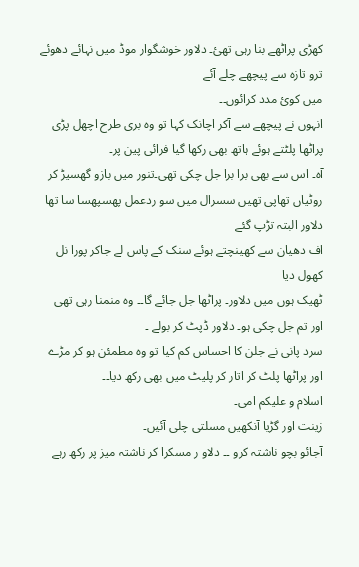کھڑی پراٹھے بنا رہی تھئ۔ دلاور خوشگوار موڈ میں نہائے دھوئے ترو تازہ سے پیچھے چلے آئے
میں کوئ مدد کرائوں۔۔
انہوں نے پیچھے سے آکر اچانک کہا تو وہ بری طرح اچھل پڑی پراٹھا پلٹتے ہوئے ہاتھ بھی رکھا گیا فرائی پین پر۔
آہ۔ اس سے بھی برا برا جل چکی تھی۔تنور میں بازو گھسیڑ کر روٹیاں تھاپی تھیں سسرال میں سو ردعمل پھسپھسا سا تھا دلاور البتہ تڑپ گئے
اف دھیان سے کھینچتے ہوئے سنک کے پاس لے جاکر پورا نل کھول دیا
ٹھیک ہوں میں دلاور۔ پراٹھا جل جائے گا۔۔ وہ منمنا رہی تھی
اور تم جل چکی ہو۔ دلاور ڈپٹ کر بولے ۔
سرد پانی نے جلن کا احساس کم کیا تو وہ مطمئن ہو کر مڑے اور پراٹھا پلٹ کر اتار کر پلیٹ میں بھی رکھ دیا۔۔
اسلام و علیکم امی۔
زینت اور گڑیا آنکھیں مسلتی چلی آئیں۔
آجائو بچو ناشتہ کرو ۔۔ دلاو ر مسکرا کر ناشتہ میز پر رکھ رہے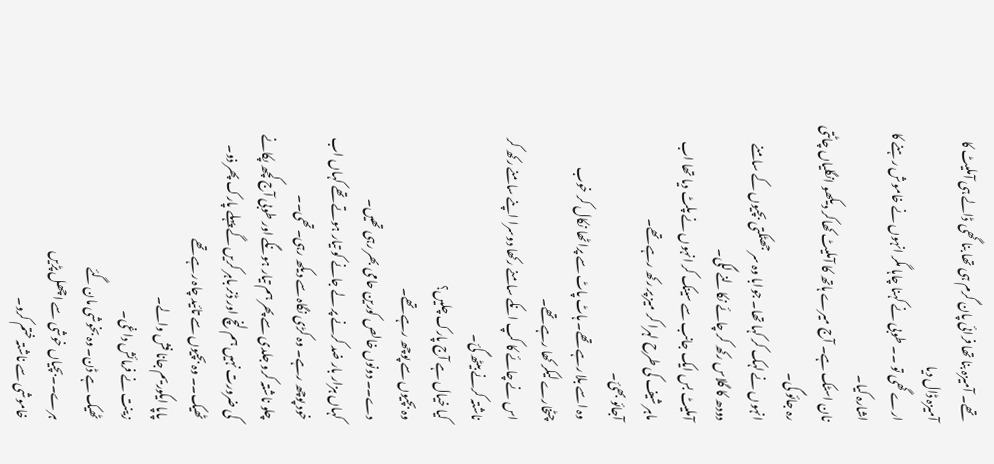تھے۔ آمیزہ بنا تھا فرائی پان گرم ہی تھا بنا گھی ڈالے ہی آملیٹ کا آمیزہ ڈال دیا
ارے گھی تو ۔۔ طوبی نے کہنا چاہا مگر انہوں نے خاموش رہنے کا اشارہ کیا۔
نان اسٹک ہے۔ آج میرے ہاتھ کا آملیٹ کھاکر دیکھو انگلیاں چاٹتی رہ جائو گی۔
انہوں نے لہک کر کہا تھا۔ جوابا وہ سر جھٹکتی بچیوں کے سامنے دودھ کا گلاس رکھ کر چائے نکالنے لگی۔
آملیٹ بس ایک جانب سے سینک کر انہوں نے پلٹ دیا تھا اب ماہر شیف کی طرح لہرا کر میز پر رکھ رہے تھے۔
آجائو بھئ۔
وہ اسے بلا رہے تھے۔ ہاٹ پاٹ سے پراٹھا نکال کر خوب چٹخارے لیکر کھا رہے تھے۔
اس نے چائے کا کپ انکے سامنے رکھا دوسرا اپنے سامنے رکھ کر ناشتہ کرنے بیٹھ گئ۔
کیا خیال ہے آج پارک چلیں؟
وہ بچیوں سے پوچھ رہے تھے۔
دے۔۔ دونوں خالص کورین حامی بھر رہی تھیں۔
کہاں ہزار بار ضد کرنے پر لے جانے کو تیار ہوتے تھے کہاں اب خود پوچھ رہے۔ وہ کڑی نگاہ سے دیکھ رہی۔تھی۔۔
چلو ناشتہ کرو جلدی سے پھر ہم تیار ہونگے اور طوبی آج کچھ پکانے کی ضرورت نہیں ہم لنچ اور ڈنر باہر کریں گے پہلے پارک پھر ذو۔ ٹھیک۔۔ وہ بچیوں سے تائید چاہ رہے تھے
پاپا ایکوریم جانا فش والے۔
زینت نے فرمائش داغی۔
ٹھیک ہے ڈن۔ وہ بخوشی مان گئے
ہرے۔۔بچیاں خوشی سے اچھل پڑیں
خاموشی سے ناشتہ ختم کرو۔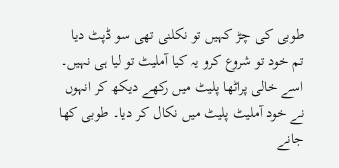طوبی کی چڑ کہیں تو نکلنی تھی سو ڈپٹ دیا
تم خود تو شروع کرو یہ کیا آملیٹ تو لیا ہی نہیں۔
اسے خالی پراٹھا پلیٹ میں رکھے دیکھ کر انہوں نے خود آملیٹ پلیٹ میں نکال کر دیا۔ طوبی کھا جانے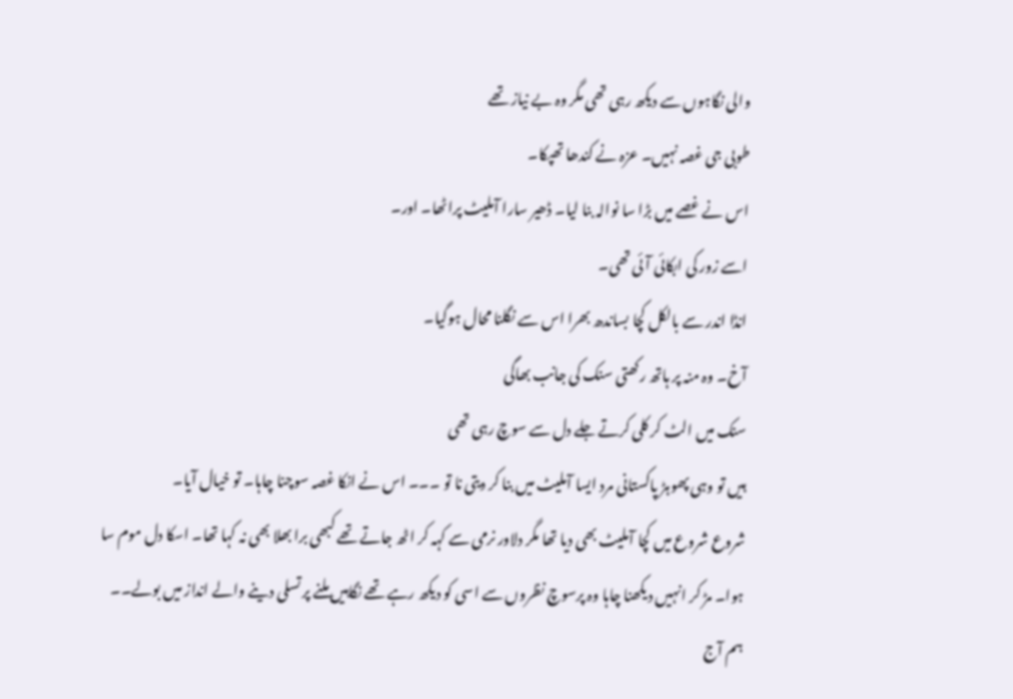والی نگاہوں سے دیکھ رہی تھی مگر وہ بے نیاز تھے
طوبی جی غصہ نہیں۔ عزہ نے کندھا تھپکا۔
اس نے غصے میں بڑا سا نوالہ بنا لیا۔ ڈھیر سارا آملیٹ پراٹھا۔ اور۔
اسے زور کی ابکائی آئی تھی۔
انڈا اندر سے بالکل کچا بساندھ بھرا اس سے نگلنا محال ہوگیا۔
آخ۔ وہ منہ پر ہاتھ رکھتی سنک کی جانب بھاگی
سنک میں الٹ کر کلی کرتے جلے دل سے سوچ رہی تھی
ہیں تو وہی پھوہڑ پاکستانی مرد ایسا آملیٹ میں بنا کر دیتی نا تو ۔۔۔ اس نے انکا غصہ سوچنا چاہا۔ تو خیال آیا۔
شروع شروع میں کچا آملیٹ بھی دیا تھا مگر دلاور نرمی سے کہہ کر اٹھ جاتے تھے کبھی برا بھلا بھی نہ کہا تھا۔ اسکا دل موم سا ہوا۔ مڑ کر انہیں دیکھنا چاہا وہ پرسوچ نظروں سے اسی کو دیکھ رہے تھے نگاہیں ملنے پر تسلی دینے والے انداز میں بولے۔۔
ہم آج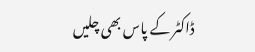ڈاکٹر کے پاس بھی چلیں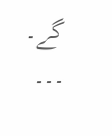گے۔
۔۔۔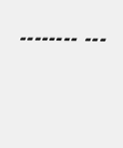۔۔۔ ۔۔۔۔۔۔۔۔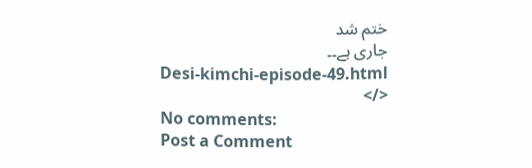ختم شد
جاری ہے۔۔
Desi-kimchi-episode-49.html
</>
No comments:
Post a Comment